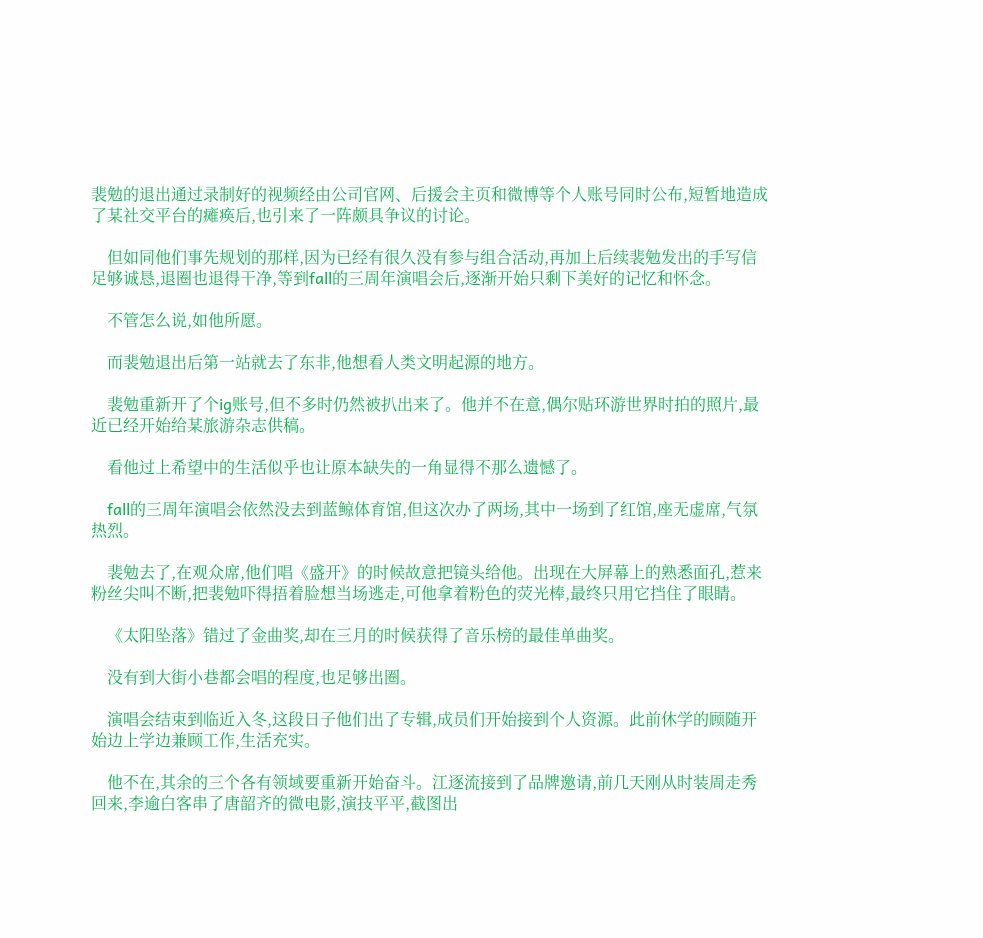裴勉的退出通过录制好的视频经由公司官网、后援会主页和微博等个人账号同时公布,短暂地造成了某社交平台的瘫痪后,也引来了一阵颇具争议的讨论。

    但如同他们事先规划的那样,因为已经有很久没有参与组合活动,再加上后续裴勉发出的手写信足够诚恳,退圈也退得干净,等到fall的三周年演唱会后,逐渐开始只剩下美好的记忆和怀念。

    不管怎么说,如他所愿。

    而裴勉退出后第一站就去了东非,他想看人类文明起源的地方。

    裴勉重新开了个ig账号,但不多时仍然被扒出来了。他并不在意,偶尔贴环游世界时拍的照片,最近已经开始给某旅游杂志供稿。

    看他过上希望中的生活似乎也让原本缺失的一角显得不那么遗憾了。

    fall的三周年演唱会依然没去到蓝鲸体育馆,但这次办了两场,其中一场到了红馆,座无虚席,气氛热烈。

    裴勉去了,在观众席,他们唱《盛开》的时候故意把镜头给他。出现在大屏幕上的熟悉面孔,惹来粉丝尖叫不断,把裴勉吓得捂着脸想当场逃走,可他拿着粉色的荧光棒,最终只用它挡住了眼睛。

    《太阳坠落》错过了金曲奖,却在三月的时候获得了音乐榜的最佳单曲奖。

    没有到大街小巷都会唱的程度,也足够出圈。

    演唱会结束到临近入冬,这段日子他们出了专辑,成员们开始接到个人资源。此前休学的顾随开始边上学边兼顾工作,生活充实。

    他不在,其余的三个各有领域要重新开始奋斗。江逐流接到了品牌邀请,前几天刚从时装周走秀回来,李逾白客串了唐韶齐的微电影,演技平平,截图出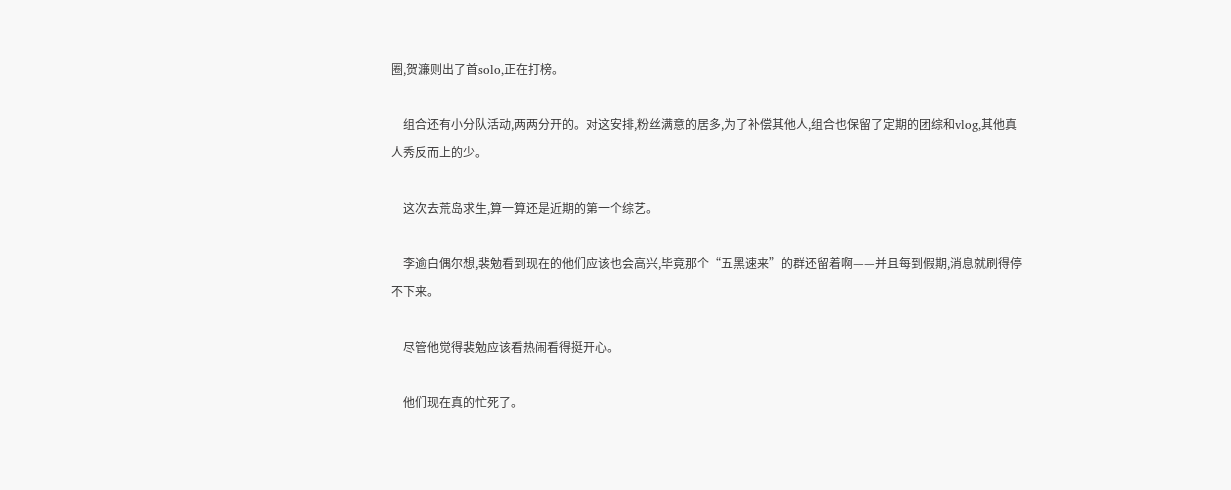圈,贺濂则出了首solo,正在打榜。

    组合还有小分队活动,两两分开的。对这安排,粉丝满意的居多,为了补偿其他人,组合也保留了定期的团综和vlog,其他真人秀反而上的少。

    这次去荒岛求生,算一算还是近期的第一个综艺。

    李逾白偶尔想,裴勉看到现在的他们应该也会高兴,毕竟那个“五黑速来”的群还留着啊——并且每到假期,消息就刷得停不下来。

    尽管他觉得裴勉应该看热闹看得挺开心。

    他们现在真的忙死了。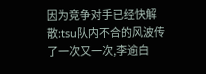因为竞争对手已经快解散:tsu队内不合的风波传了一次又一次,李逾白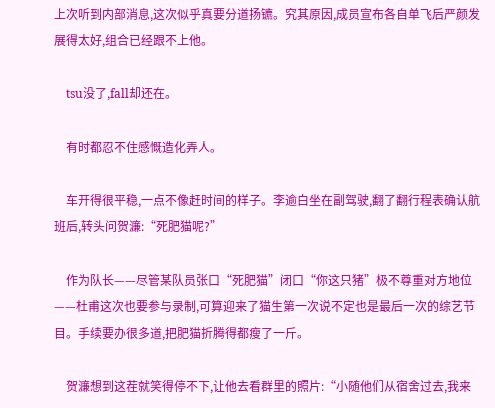上次听到内部消息,这次似乎真要分道扬镳。究其原因,成员宣布各自单飞后严颜发展得太好,组合已经跟不上他。

    tsu没了,fall却还在。

    有时都忍不住感慨造化弄人。

    车开得很平稳,一点不像赶时间的样子。李逾白坐在副驾驶,翻了翻行程表确认航班后,转头问贺濂:“死肥猫呢?”

    作为队长——尽管某队员张口“死肥猫”闭口“你这只猪”极不尊重对方地位——杜甫这次也要参与录制,可算迎来了猫生第一次说不定也是最后一次的综艺节目。手续要办很多道,把肥猫折腾得都瘦了一斤。

    贺濂想到这茬就笑得停不下,让他去看群里的照片:“小随他们从宿舍过去,我来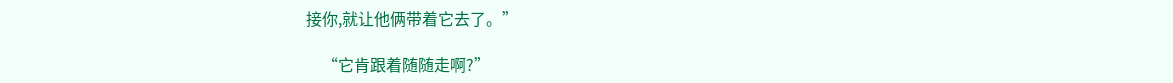接你,就让他俩带着它去了。”

    “它肯跟着随随走啊?”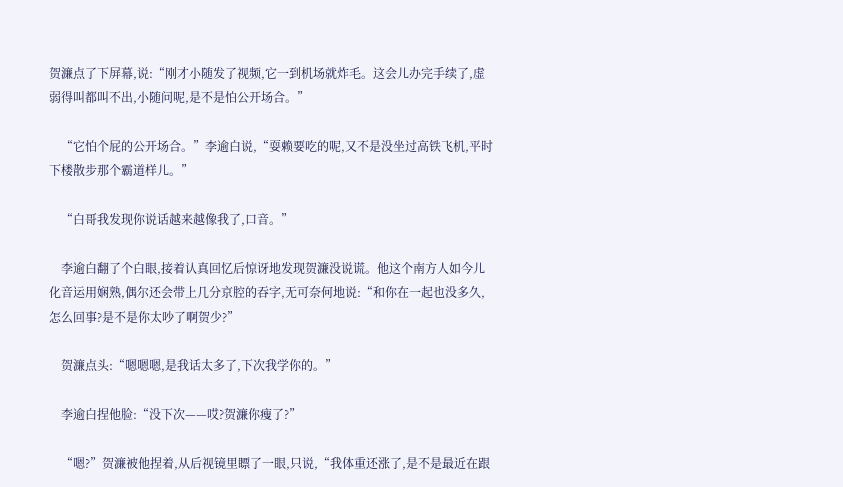贺濂点了下屏幕,说:“刚才小随发了视频,它一到机场就炸毛。这会儿办完手续了,虚弱得叫都叫不出,小随问呢,是不是怕公开场合。”

    “它怕个屁的公开场合。”李逾白说,“耍赖要吃的呢,又不是没坐过高铁飞机,平时下楼散步那个霸道样儿。”

    “白哥我发现你说话越来越像我了,口音。”

    李逾白翻了个白眼,接着认真回忆后惊讶地发现贺濂没说谎。他这个南方人如今儿化音运用娴熟,偶尔还会带上几分京腔的吞字,无可奈何地说:“和你在一起也没多久,怎么回事?是不是你太吵了啊贺少?”

    贺濂点头:“嗯嗯嗯,是我话太多了,下次我学你的。”

    李逾白捏他脸:“没下次——哎?贺濂你瘦了?”

    “嗯?”贺濂被他捏着,从后视镜里瞟了一眼,只说,“我体重还涨了,是不是最近在跟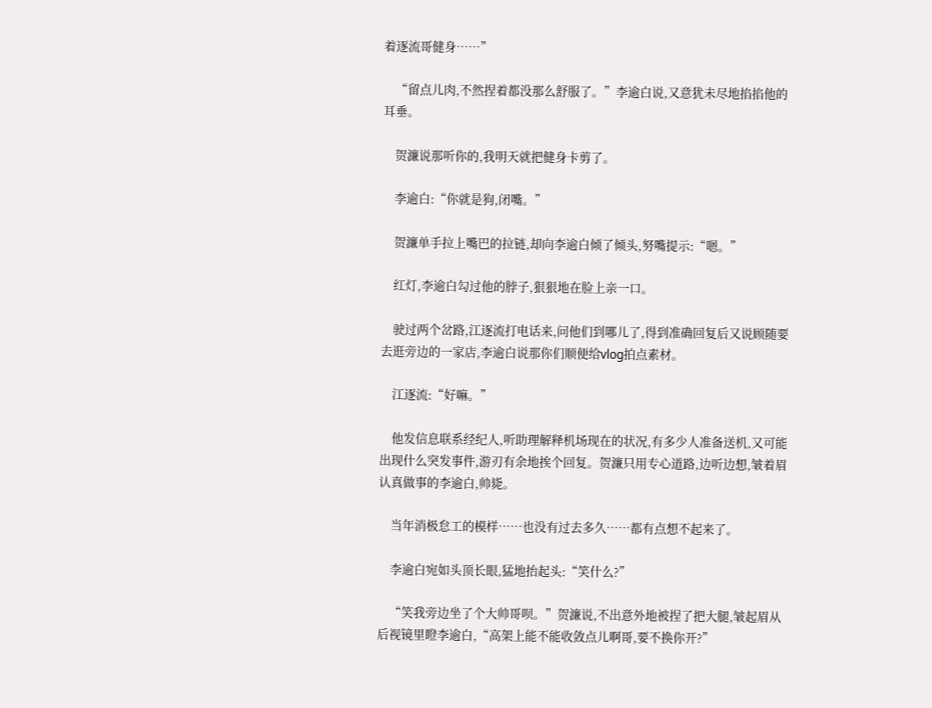着逐流哥健身……”

    “留点儿肉,不然捏着都没那么舒服了。”李逾白说,又意犹未尽地掐掐他的耳垂。

    贺濂说那听你的,我明天就把健身卡剪了。

    李逾白:“你就是狗,闭嘴。”

    贺濂单手拉上嘴巴的拉链,却向李逾白倾了倾头,努嘴提示:“嗯。”

    红灯,李逾白勾过他的脖子,狠狠地在脸上亲一口。

    驶过两个岔路,江逐流打电话来,问他们到哪儿了,得到准确回复后又说顾随要去逛旁边的一家店,李逾白说那你们顺便给vlog拍点素材。

    江逐流:“好嘛。”

    他发信息联系经纪人,听助理解释机场现在的状况,有多少人准备送机,又可能出现什么突发事件,游刃有余地挨个回复。贺濂只用专心道路,边听边想,皱着眉认真做事的李逾白,帅毙。

    当年消极怠工的模样……也没有过去多久……都有点想不起来了。

    李逾白宛如头顶长眼,猛地抬起头:“笑什么?”

    “笑我旁边坐了个大帅哥呗。”贺濂说,不出意外地被捏了把大腿,皱起眉从后视镜里瞪李逾白,“高架上能不能收敛点儿啊哥,要不换你开?”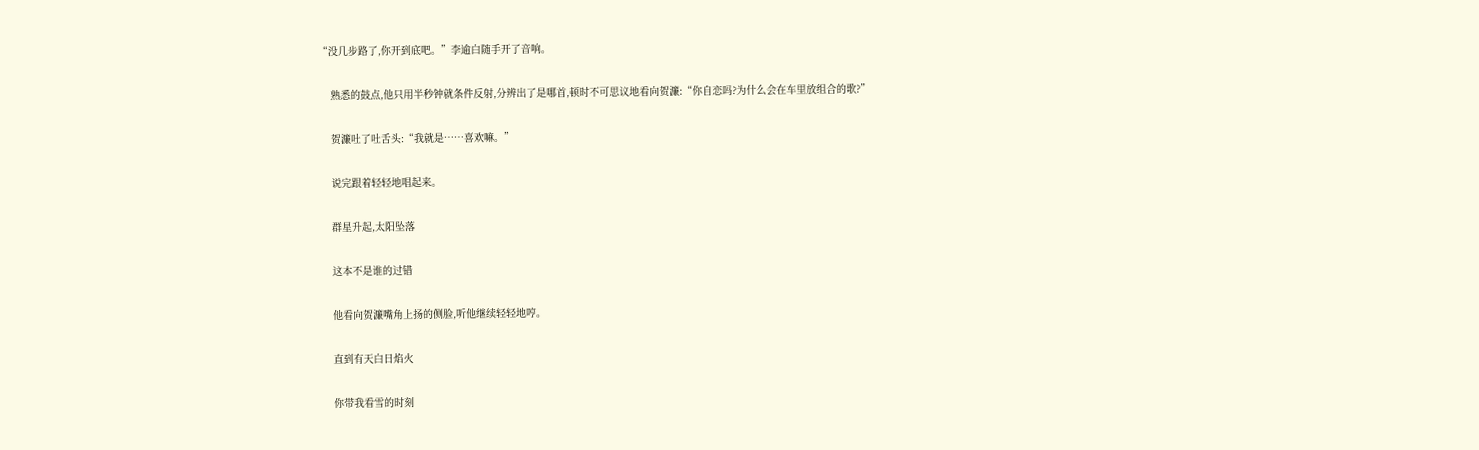“没几步路了,你开到底吧。”李逾白随手开了音响。

    熟悉的鼓点,他只用半秒钟就条件反射,分辨出了是哪首,顿时不可思议地看向贺濂:“你自恋吗?为什么会在车里放组合的歌?”

    贺濂吐了吐舌头:“我就是……喜欢嘛。”

    说完跟着轻轻地唱起来。

    群星升起,太阳坠落

    这本不是谁的过错

    他看向贺濂嘴角上扬的侧脸,听他继续轻轻地哼。

    直到有天白日焰火

    你带我看雪的时刻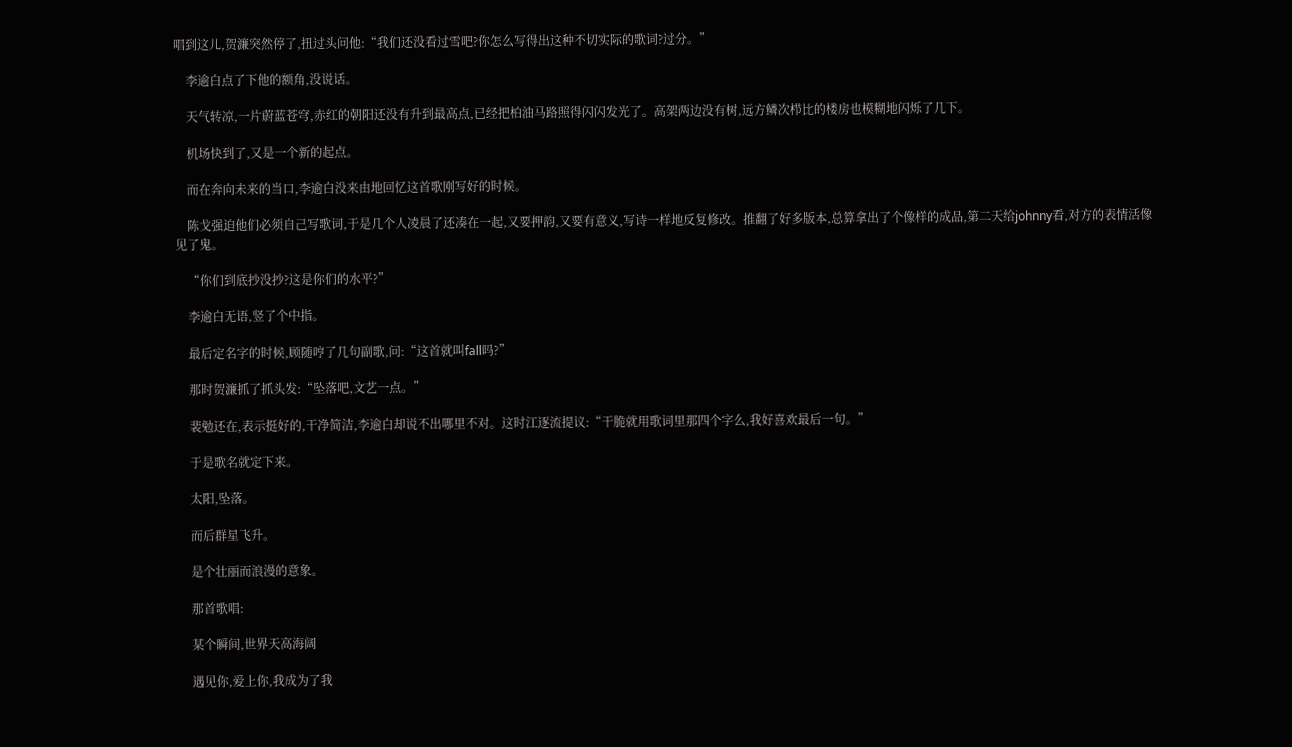唱到这儿,贺濂突然停了,扭过头问他:“我们还没看过雪吧?你怎么写得出这种不切实际的歌词?过分。”

    李逾白点了下他的额角,没说话。

    天气转凉,一片蔚蓝苍穹,赤红的朝阳还没有升到最高点,已经把柏油马路照得闪闪发光了。高架两边没有树,远方鳞次栉比的楼房也模糊地闪烁了几下。

    机场快到了,又是一个新的起点。

    而在奔向未来的当口,李逾白没来由地回忆这首歌刚写好的时候。

    陈戈强迫他们必须自己写歌词,于是几个人凌晨了还凑在一起,又要押韵,又要有意义,写诗一样地反复修改。推翻了好多版本,总算拿出了个像样的成品,第二天给johnny看,对方的表情活像见了鬼。

    “你们到底抄没抄?这是你们的水平?”

    李逾白无语,竖了个中指。

    最后定名字的时候,顾随哼了几句副歌,问:“这首就叫fall吗?”

    那时贺濂抓了抓头发:“坠落吧,文艺一点。”

    裴勉还在,表示挺好的,干净简洁,李逾白却说不出哪里不对。这时江逐流提议:“干脆就用歌词里那四个字么,我好喜欢最后一句。”

    于是歌名就定下来。

    太阳,坠落。

    而后群星飞升。

    是个壮丽而浪漫的意象。

    那首歌唱:

    某个瞬间,世界天高海阔

    遇见你,爱上你,我成为了我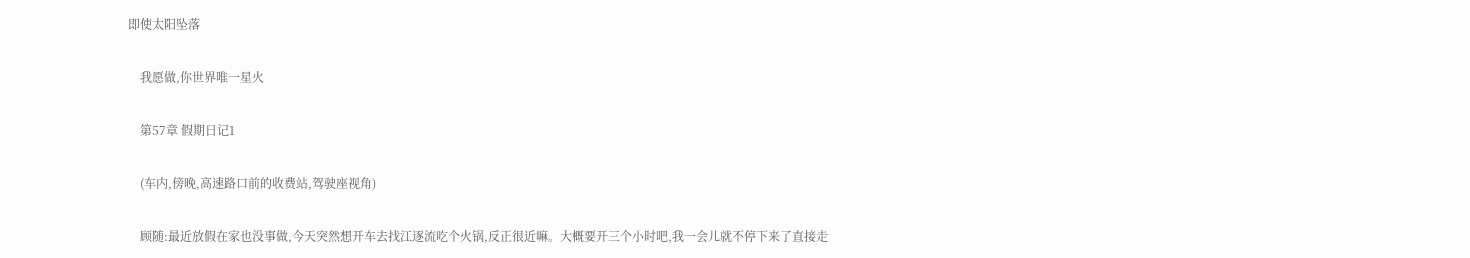即使太阳坠落

    我愿做,你世界唯一星火

    第57章 假期日记1

    (车内,傍晚,高速路口前的收费站,驾驶座视角)

    顾随:最近放假在家也没事做,今天突然想开车去找江逐流吃个火锅,反正很近嘛。大概要开三个小时吧,我一会儿就不停下来了直接走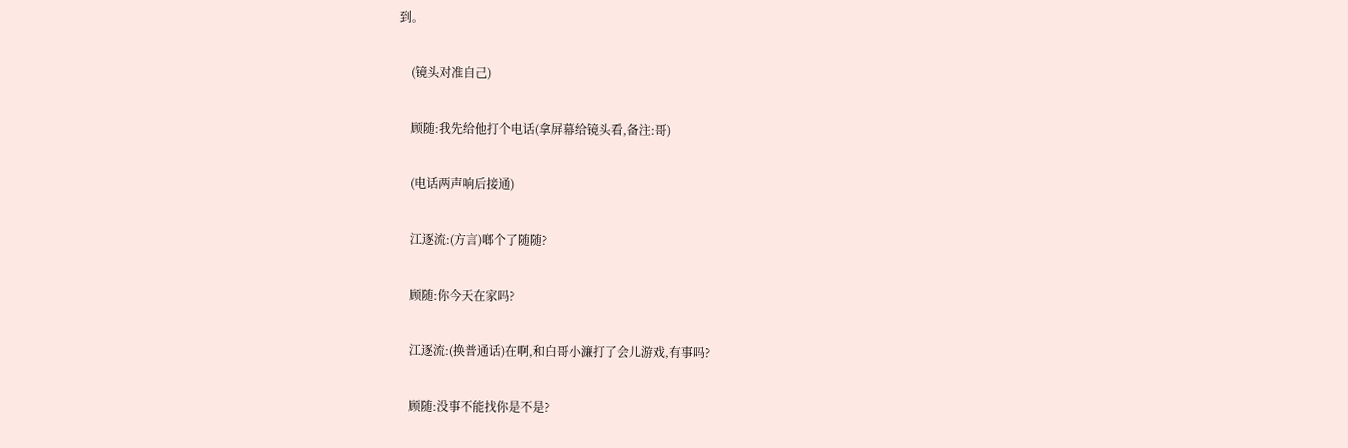到。

    (镜头对准自己)

    顾随:我先给他打个电话(拿屏幕给镜头看,备注:哥)

    (电话两声响后接通)

    江逐流:(方言)啷个了随随?

    顾随:你今天在家吗?

    江逐流:(换普通话)在啊,和白哥小濂打了会儿游戏,有事吗?

    顾随:没事不能找你是不是?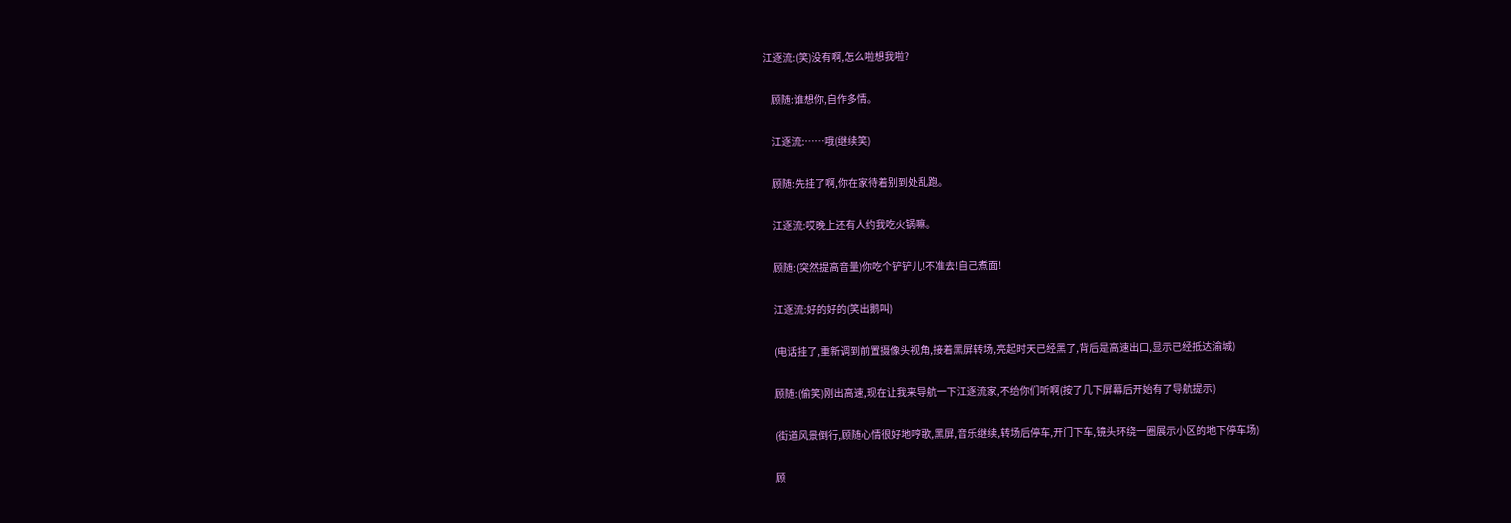江逐流:(笑)没有啊,怎么啦想我啦?

    顾随:谁想你,自作多情。

    江逐流:……哦(继续笑)

    顾随:先挂了啊,你在家待着别到处乱跑。

    江逐流:哎晚上还有人约我吃火锅嘛。

    顾随:(突然提高音量)你吃个铲铲儿!不准去!自己煮面!

    江逐流:好的好的(笑出鹅叫)

    (电话挂了,重新调到前置摄像头视角,接着黑屏转场,亮起时天已经黑了,背后是高速出口,显示已经抵达渝城)

    顾随:(偷笑)刚出高速,现在让我来导航一下江逐流家,不给你们听啊(按了几下屏幕后开始有了导航提示)

    (街道风景倒行,顾随心情很好地哼歌,黑屏,音乐继续,转场后停车,开门下车,镜头环绕一圈展示小区的地下停车场)

    顾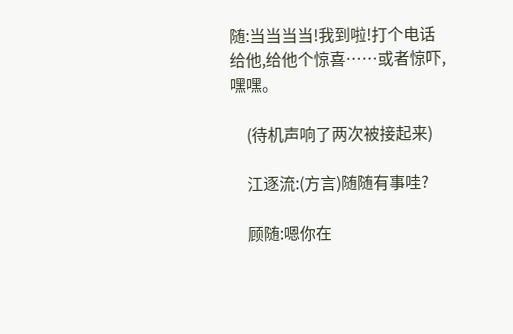随:当当当当!我到啦!打个电话给他,给他个惊喜……或者惊吓,嘿嘿。

    (待机声响了两次被接起来)

    江逐流:(方言)随随有事哇?

    顾随:嗯你在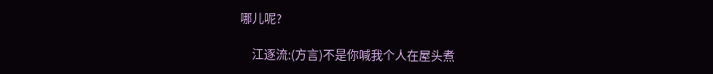哪儿呢?

    江逐流:(方言)不是你喊我个人在屋头煮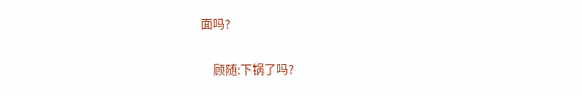面吗?

    顾随:下锅了吗?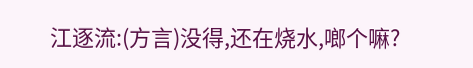江逐流:(方言)没得,还在烧水,啷个嘛?